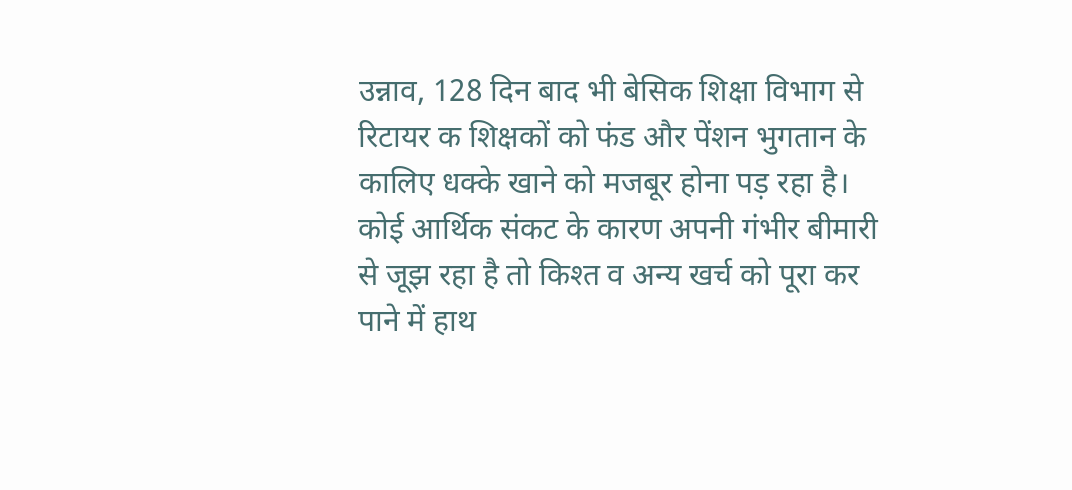उन्नाव, 128 दिन बाद भी बेसिक शिक्षा विभाग से रिटायर क शिक्षकों को फंड और पेंशन भुगतान के कालिए धक्के खाने को मजबूर होना पड़ रहा है। कोई आर्थिक संकट के कारण अपनी गंभीर बीमारी से जूझ रहा है तो किश्त व अन्य खर्च को पूरा कर पाने में हाथ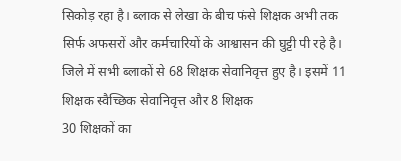सिकोड़ रहा है। ब्लाक से लेखा के बीच फंसे शिक्षक अभी तक सिर्फ अफसरों और कर्मचारियों के आश्वासन की घुट्टी पी रहे है।
जिले में सभी ब्लाकों से 68 शिक्षक सेवानिवृत्त हुए है। इसमें 11 शिक्षक स्वैच्छिक सेवानिवृत्त और 8 शिक्षक
30 शिक्षकों का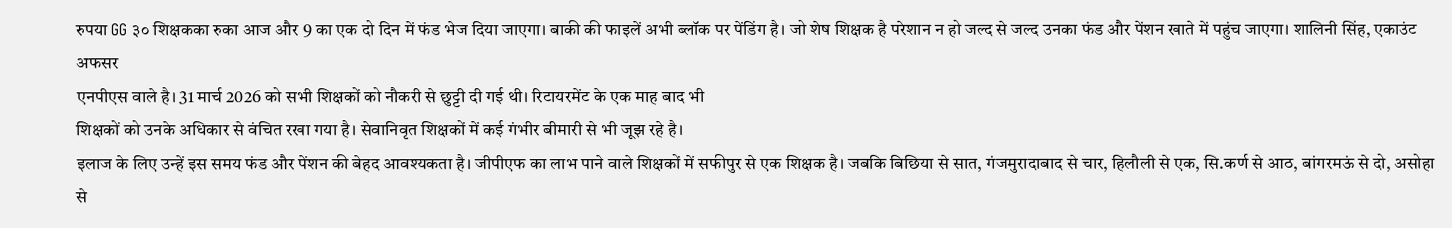रुपया GG ३० शिक्षकका रुका आज और 9 का एक दो दिन में फंड भेज दिया जाएगा। बाकी की फाइलें अभी ब्लॉक पर पेंडिंग है। जो शेष शिक्षक है परेशान न हो जल्द से जल्द उनका फंड और पेंशन खाते में पहुंच जाएगा। शालिनी सिंह, एकाउंट अफसर
एनपीएस वाले है। 31 मार्च 2026 को सभी शिक्षकों को नौकरी से छुट्टी दी गई थी। रिटायरमेंट के एक माह बाद भी
शिक्षकों को उनके अधिकार से वंचित रखा गया है। सेवानिवृत शिक्षकों में कई गंभीर बीमारी से भी जूझ रहे है।
इलाज के लिए उन्हें इस समय फंड और पेंशन की बेहद आवश्यकता है। जीपीएफ का लाभ पाने वाले शिक्षकों में सफीपुर से एक शिक्षक है। जबकि बिछिया से सात, गंजमुरादाबाद से चार, हिलौली से एक, सि.कर्ण से आठ, बांगरमऊं से दो, असोहा से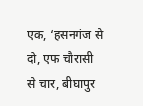एक, ‘हसनगंज से दो, एफ चौरासी से चार, बीघापुर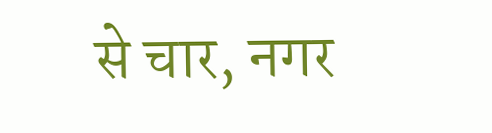से चार, नगर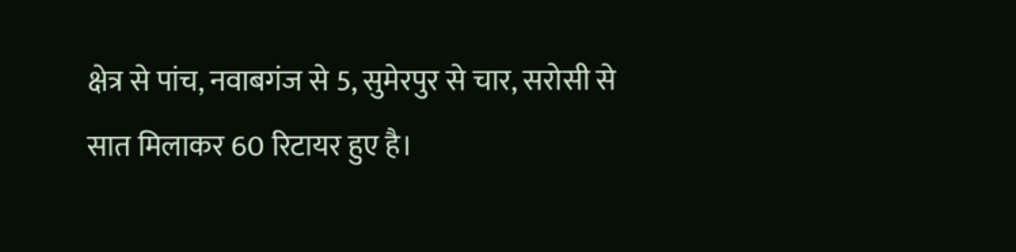क्षेत्र से पांच, नवाबगंज से 5, सुमेरपुर से चार, सरोसी से सात मिलाकर 60 रिटायर हुए है।